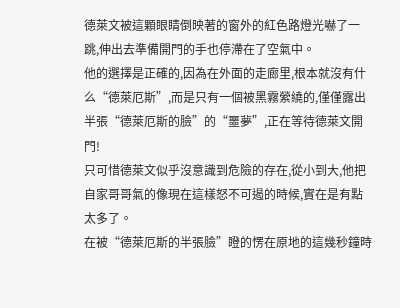德萊文被這顆眼睛倒映著的窗外的紅色路燈光嚇了一跳,伸出去準備開門的手也停滯在了空氣中。
他的選擇是正確的,因為在外面的走廊里,根本就沒有什么“德萊厄斯”,而是只有一個被黑霧縈繞的,僅僅露出半張“德萊厄斯的臉”的“噩夢”,正在等待德萊文開門!
只可惜德萊文似乎沒意識到危險的存在,從小到大,他把自家哥哥氣的像現在這樣怒不可遏的時候,實在是有點太多了。
在被“德萊厄斯的半張臉”瞪的愣在原地的這幾秒鐘時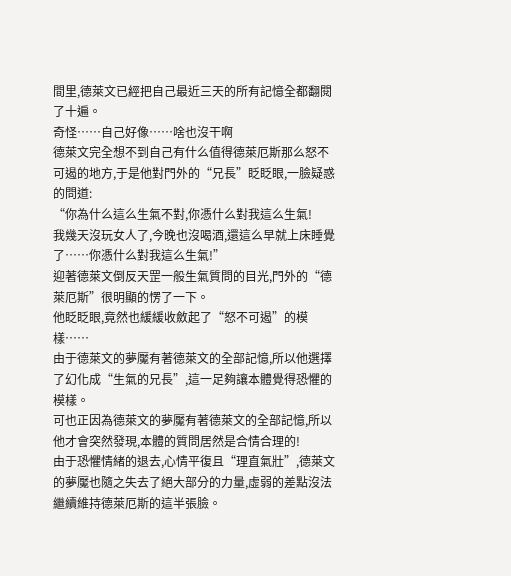間里,德萊文已經把自己最近三天的所有記憶全都翻閱了十遍。
奇怪……自己好像……啥也沒干啊
德萊文完全想不到自己有什么值得德萊厄斯那么怒不可遏的地方,于是他對門外的“兄長”眨眨眼,一臉疑惑的問道:
“你為什么這么生氣不對,你憑什么對我這么生氣!
我幾天沒玩女人了,今晚也沒喝酒,還這么早就上床睡覺了……你憑什么對我這么生氣!”
迎著德萊文倒反天罡一般生氣質問的目光,門外的“德萊厄斯”很明顯的愣了一下。
他眨眨眼,竟然也緩緩收斂起了“怒不可遏”的模樣……
由于德萊文的夢魘有著德萊文的全部記憶,所以他選擇了幻化成“生氣的兄長”,這一足夠讓本體覺得恐懼的模樣。
可也正因為德萊文的夢魘有著德萊文的全部記憶,所以他才會突然發現,本體的質問居然是合情合理的!
由于恐懼情緒的退去,心情平復且“理直氣壯”,德萊文的夢魘也隨之失去了絕大部分的力量,虛弱的差點沒法繼續維持德萊厄斯的這半張臉。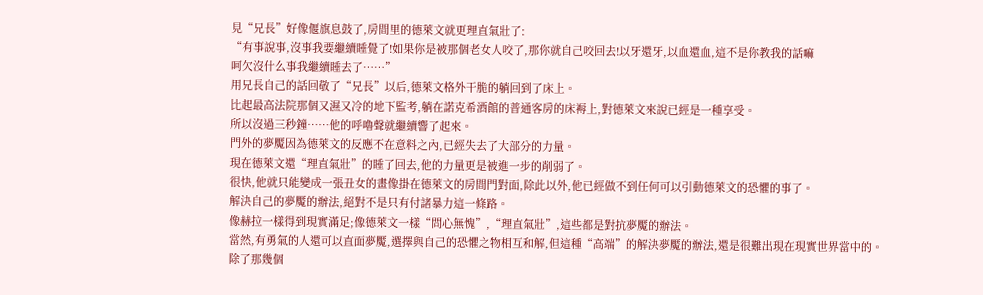見“兄長”好像偃旗息鼓了,房間里的德萊文就更理直氣壯了:
“有事說事,沒事我要繼續睡覺了!如果你是被那個老女人咬了,那你就自己咬回去!以牙還牙,以血還血,這不是你教我的話嘛
呵欠沒什么事我繼續睡去了……”
用兄長自己的話回敬了“兄長”以后,德萊文格外干脆的躺回到了床上。
比起最高法院那個又濕又冷的地下監考,躺在諾克希酒館的普通客房的床褥上,對德萊文來說已經是一種享受。
所以沒過三秒鐘……他的呼嚕聲就繼續響了起來。
門外的夢魘因為德萊文的反應不在意料之內,已經失去了大部分的力量。
現在德萊文還“理直氣壯”的睡了回去,他的力量更是被進一步的削弱了。
很快,他就只能變成一張丑女的畫像掛在德萊文的房間門對面,除此以外,他已經做不到任何可以引動德萊文的恐懼的事了。
解決自己的夢魘的辦法,絕對不是只有付諸暴力這一條路。
像赫拉一樣得到現實滿足;像德萊文一樣“問心無愧”,“理直氣壯”,這些都是對抗夢魘的辦法。
當然,有勇氣的人還可以直面夢魘,選擇與自己的恐懼之物相互和解,但這種“高端”的解決夢魘的辦法,還是很難出現在現實世界當中的。
除了那幾個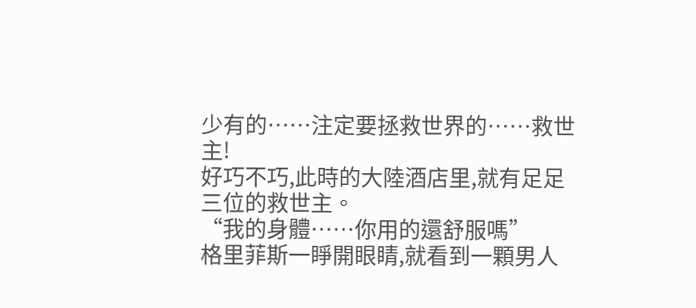少有的……注定要拯救世界的……救世主!
好巧不巧,此時的大陸酒店里,就有足足三位的救世主。
“我的身體……你用的還舒服嗎”
格里菲斯一睜開眼睛,就看到一顆男人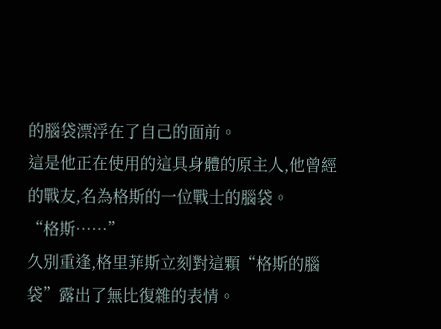的腦袋漂浮在了自己的面前。
這是他正在使用的這具身體的原主人,他曾經的戰友,名為格斯的一位戰士的腦袋。
“格斯……”
久別重逢,格里菲斯立刻對這顆“格斯的腦袋”露出了無比復雜的表情。